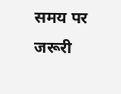समय पर जरूरी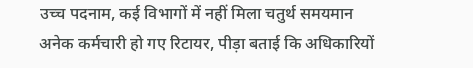उच्च पदनाम, कई विभागों में नहीं मिला चतुर्थ समयमान
अनेक कर्मचारी हो गए रिटायर, पीड़ा बताई कि अधिकारियों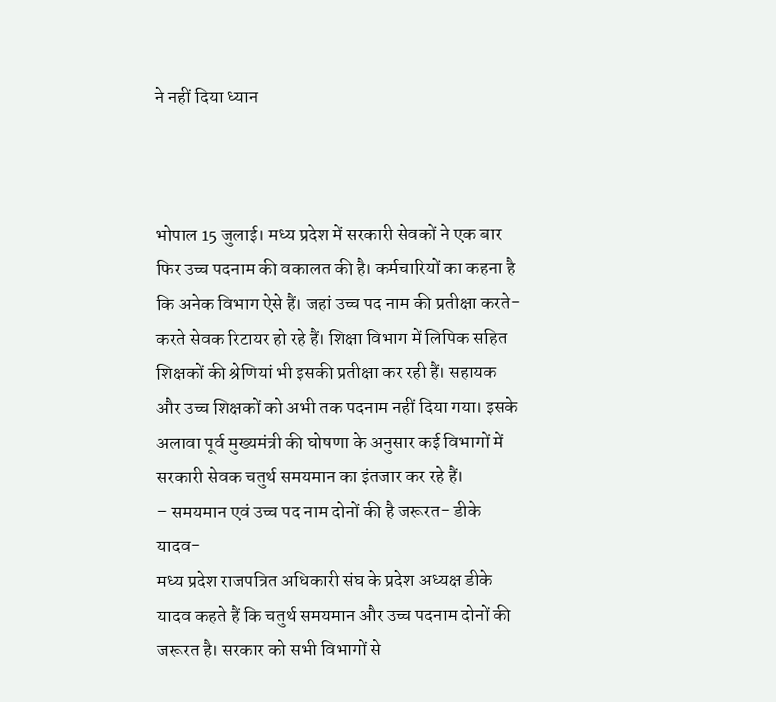ने नहीं दिया ध्यान



भोपाल 15 जुलाई। मध्य प्रदेश में सरकारी सेवकों ने एक बार फिर उच्च पदनाम की वकालत की है। कर्मचारियों का कहना है कि अनेक विभाग ऐसे हैं। जहां उच्च पद नाम की प्रतीक्षा करते-करते सेवक रिटायर हो रहे हैं। शिक्षा विभाग में लिपिक सहित शिक्षकों की श्रेणियां भी इसकी प्रतीक्षा कर रही हैं। सहायक और उच्च शिक्षकों को अभी तक पदनाम नहीं दिया गया। इसके अलावा पूर्व मुख्यमंत्री की घोषणा के अनुसार कई विभागों में सरकारी सेवक चतुर्थ समयमान का इंतजार कर रहे हैं।
– समयमान एवं उच्च पद नाम दोनों की है जरूरत- डीके यादव-
मध्य प्रदेश राजपत्रित अधिकारी संघ के प्रदेश अध्यक्ष डीके यादव कहते हैं कि चतुर्थ समयमान और उच्च पदनाम दोनों की जरूरत है। सरकार को सभी विभागों से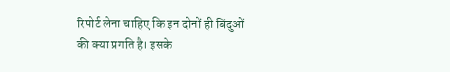रिपोर्ट लेना चाहिए कि इन दोनों ही बिंदुओं की क्या प्रगति है। इसके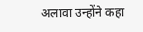अलावा उन्होंने कहा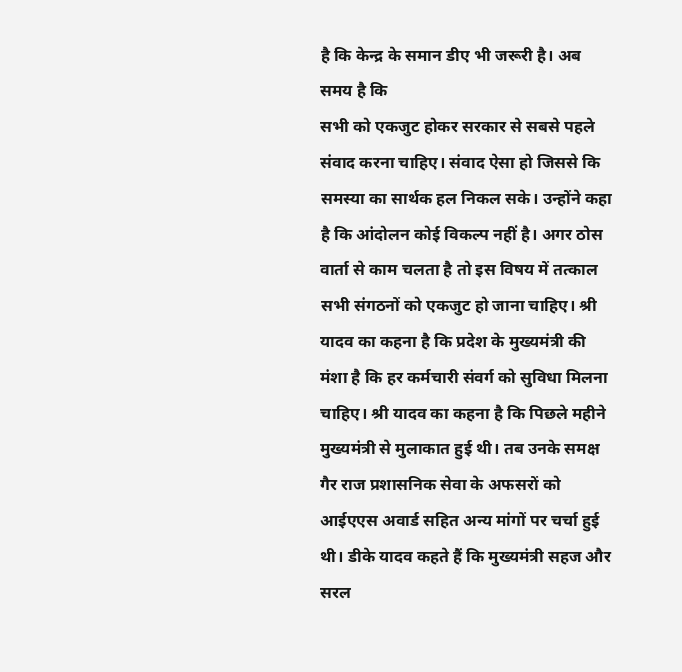है कि केन्द्र के समान डीए भी जरूरी है। अब समय है कि
सभी को एकजुट होकर सरकार से सबसे पहले संवाद करना चाहिए। संवाद ऐसा हो जिससे कि समस्या का सार्थक हल निकल सके। उन्होंने कहा है कि आंदोलन कोई विकल्प नहीं है। अगर ठोस वार्ता से काम चलता है तो इस विषय में तत्काल सभी संगठनों को एकजुट हो जाना चाहिए। श्री यादव का कहना है कि प्रदेश के मुख्यमंत्री की मंशा है कि हर कर्मचारी संवर्ग को सुविधा मिलना चाहिए। श्री यादव का कहना है कि पिछले महीने मुख्यमंत्री से मुलाकात हुई थी। तब उनके समक्ष गैर राज प्रशासनिक सेवा के अफसरों को आईएएस अवार्ड सहित अन्य मांगों पर चर्चा हुई थी। डीके यादव कहते हैं कि मुख्यमंत्री सहज और सरल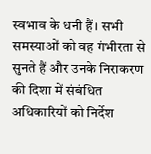स्वभाव के धनी हैं। सभी समस्याओं को वह गंभीरता से सुनते हैं और उनके निराकरण की दिशा में संबंधित अधिकारियों को निर्देश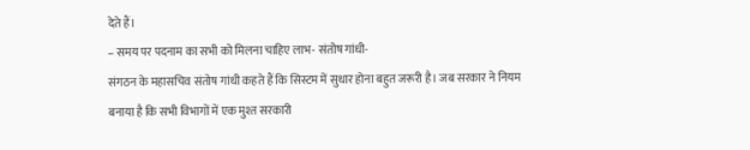देते हैं।
– समय पर पदनाम का सभी को मिलना चाहिए लाभ- संतोष गांधी-
संगठन के महासचिव संतोष गांधी कहते हैं कि सिस्टम में सुधार होना बहुत जरूरी है। जब सरकार ने नियम बनाया है कि सभी विभागों में एक मुश्त सरकारी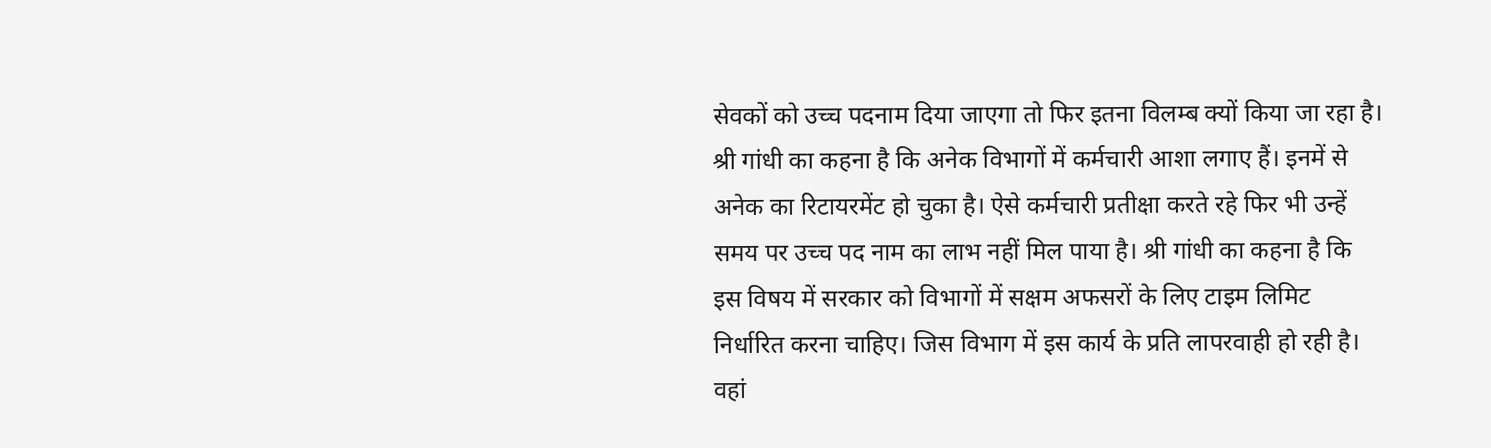सेवकों को उच्च पदनाम दिया जाएगा तो फिर इतना विलम्ब क्यों किया जा रहा है। श्री गांधी का कहना है कि अनेक विभागों में कर्मचारी आशा लगाए हैं। इनमें से अनेक का रिटायरमेंट हो चुका है। ऐसे कर्मचारी प्रतीक्षा करते रहे फिर भी उन्हें समय पर उच्च पद नाम का लाभ नहीं मिल पाया है। श्री गांधी का कहना है कि इस विषय में सरकार को विभागों में सक्षम अफसरों के लिए टाइम लिमिट निर्धारित करना चाहिए। जिस विभाग में इस कार्य के प्रति लापरवाही हो रही है। वहां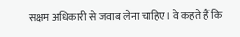सक्षम अधिकारी से जवाब लेना चाहिए। वे कहते हैं कि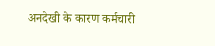अनदेखी के कारण कर्मचारी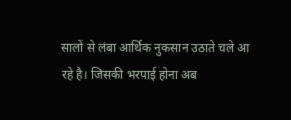सालों से लंबा आर्थिक नुकसान उठाते चले आ रहे है। जिसकी भरपाई होना अब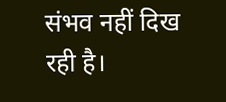संभव नहीं दिख रही है।